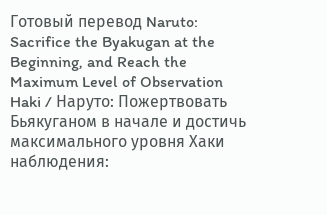Готовый перевод Naruto: Sacrifice the Byakugan at the Beginning, and Reach the Maximum Level of Observation Haki / Наруто: Пожертвовать Бьякуганом в начале и достичь максимального уровня Хаки наблюдения: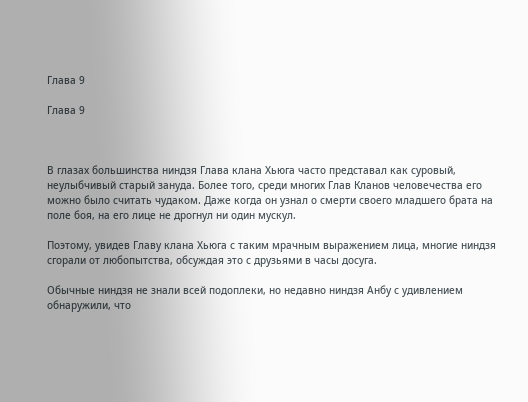Глава 9

Глава 9



В глазах большинства ниндзя Глава клана Хьюга часто представал как суровый, неулыбчивый старый зануда. Более того, среди многих Глав Кланов человечества его можно было считать чудаком. Даже когда он узнал о смерти своего младшего брата на поле боя, на его лице не дрогнул ни один мускул.

Поэтому, увидев Главу клана Хьюга с таким мрачным выражением лица, многие ниндзя сгорали от любопытства, обсуждая это с друзьями в часы досуга.

Обычные ниндзя не знали всей подоплеки, но недавно ниндзя Анбу с удивлением обнаружили, что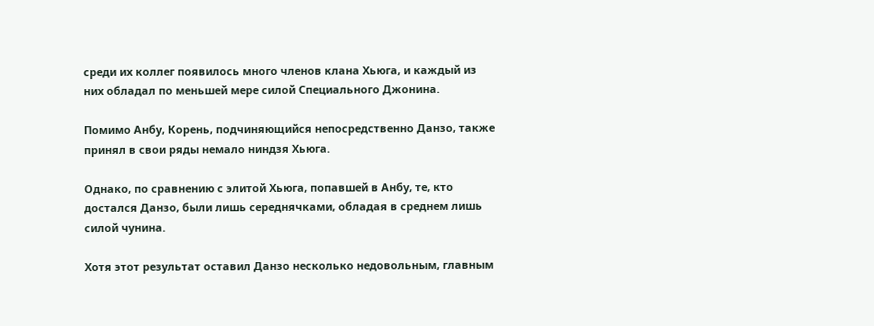среди их коллег появилось много членов клана Хьюга, и каждый из них обладал по меньшей мере силой Специального Джонина.

Помимо Анбу, Корень, подчиняющийся непосредственно Данзо, также принял в свои ряды немало ниндзя Хьюга.

Однако, по сравнению с элитой Хьюга, попавшей в Анбу, те, кто достался Данзо, были лишь середнячками, обладая в среднем лишь силой чунина.

Хотя этот результат оставил Данзо несколько недовольным, главным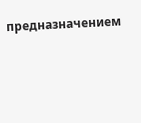предназначением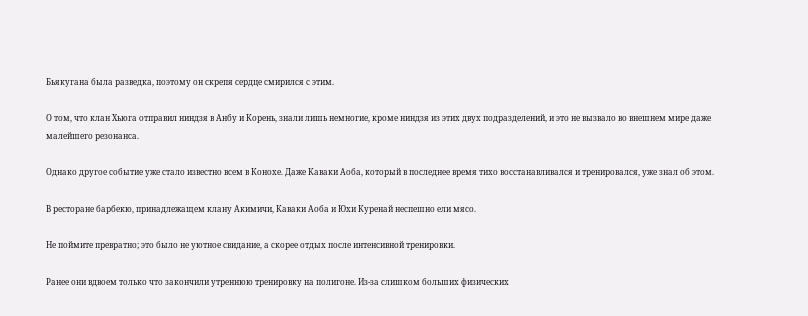Бьякугана была разведка, поэтому он скрепя сердце смирился с этим.

О том, что клан Хьюга отправил ниндзя в Анбу и Корень, знали лишь немногие, кроме ниндзя из этих двух подразделений, и это не вызвало во внешнем мире даже малейшего резонанса.

Однако другое событие уже стало известно всем в Конохе. Даже Каваки Аоба, который в последнее время тихо восстанавливался и тренировался, уже знал об этом.

В ресторане барбекю, принадлежащем клану Акимичи, Каваки Аоба и Юхи Куренай неспешно ели мясо.

Не поймите превратно; это было не уютное свидание, а скорее отдых после интенсивной тренировки.

Ранее они вдвоем только что закончили утреннюю тренировку на полигоне. Из-за слишком больших физических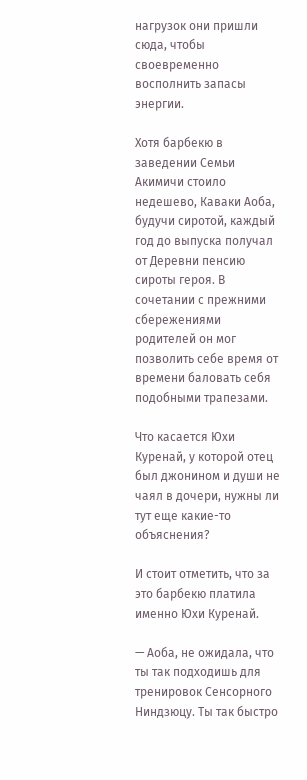нагрузок они пришли сюда, чтобы своевременно восполнить запасы энергии.

Хотя барбекю в заведении Семьи Акимичи стоило недешево, Каваки Аоба, будучи сиротой, каждый год до выпуска получал от Деревни пенсию сироты героя. В сочетании с прежними сбережениями родителей он мог позволить себе время от времени баловать себя подобными трапезами.

Что касается Юхи Куренай, у которой отец был джонином и души не чаял в дочери, нужны ли тут еще какие-то объяснения?

И стоит отметить, что за это барбекю платила именно Юхи Куренай.

— Аоба, не ожидала, что ты так подходишь для тренировок Сенсорного Ниндзюцу. Ты так быстро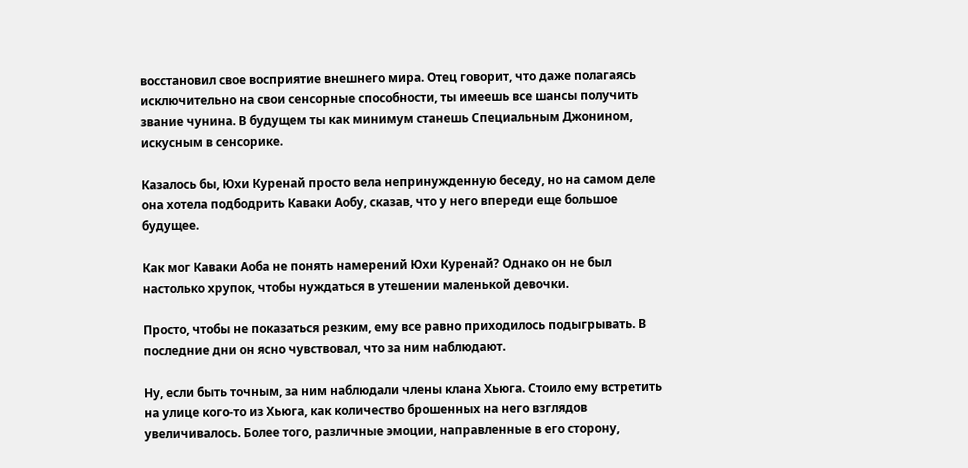восстановил свое восприятие внешнего мира. Отец говорит, что даже полагаясь исключительно на свои сенсорные способности, ты имеешь все шансы получить звание чунина. В будущем ты как минимум станешь Специальным Джонином, искусным в сенсорике.

Казалось бы, Юхи Куренай просто вела непринужденную беседу, но на самом деле она хотела подбодрить Каваки Аобу, сказав, что у него впереди еще большое будущее.

Как мог Каваки Аоба не понять намерений Юхи Куренай? Однако он не был настолько хрупок, чтобы нуждаться в утешении маленькой девочки.

Просто, чтобы не показаться резким, ему все равно приходилось подыгрывать. В последние дни он ясно чувствовал, что за ним наблюдают.

Ну, если быть точным, за ним наблюдали члены клана Хьюга. Стоило ему встретить на улице кого-то из Хьюга, как количество брошенных на него взглядов увеличивалось. Более того, различные эмоции, направленные в его сторону,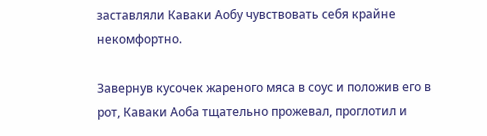заставляли Каваки Аобу чувствовать себя крайне некомфортно.

Завернув кусочек жареного мяса в соус и положив его в рот, Каваки Аоба тщательно прожевал, проглотил и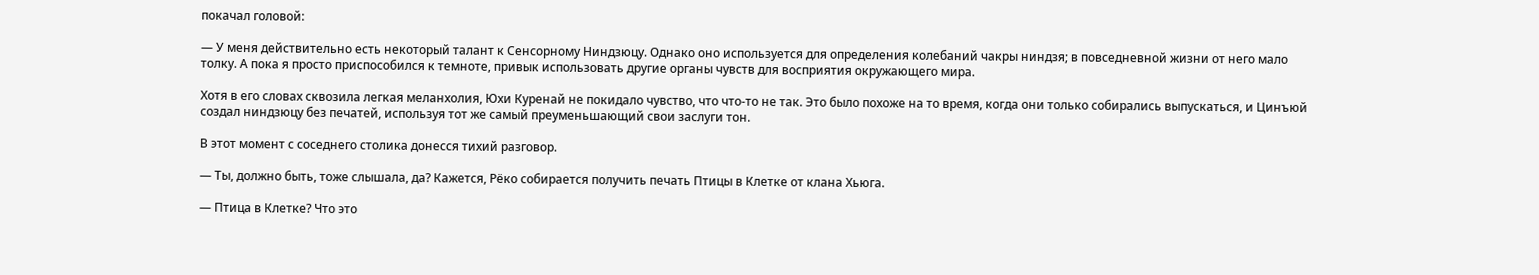покачал головой:

— У меня действительно есть некоторый талант к Сенсорному Ниндзюцу. Однако оно используется для определения колебаний чакры ниндзя; в повседневной жизни от него мало толку. А пока я просто приспособился к темноте, привык использовать другие органы чувств для восприятия окружающего мира.

Хотя в его словах сквозила легкая меланхолия, Юхи Куренай не покидало чувство, что что-то не так. Это было похоже на то время, когда они только собирались выпускаться, и Цинъюй создал ниндзюцу без печатей, используя тот же самый преуменьшающий свои заслуги тон.

В этот момент с соседнего столика донесся тихий разговор.

— Ты, должно быть, тоже слышала, да? Кажется, Рёко собирается получить печать Птицы в Клетке от клана Хьюга.

— Птица в Клетке? Что это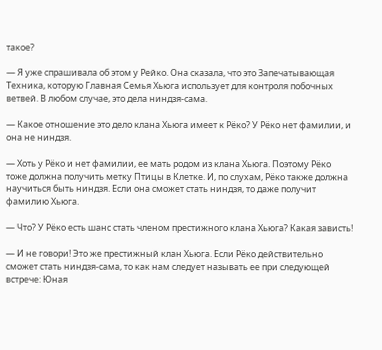такое?

— Я уже спрашивала об этом у Рейко. Она сказала, что это Запечатывающая Техника, которую Главная Семья Хьюга использует для контроля побочных ветвей. В любом случае, это дела ниндзя-сама.

— Какое отношение это дело клана Хьюга имеет к Рёко? У Рёко нет фамилии, и она не ниндзя.

— Хоть у Рёко и нет фамилии, ее мать родом из клана Хьюга. Поэтому Рёко тоже должна получить метку Птицы в Клетке. И, по слухам, Рёко также должна научиться быть ниндзя. Если она сможет стать ниндзя, то даже получит фамилию Хьюга.

— Что? У Рёко есть шанс стать членом престижного клана Хьюга? Какая зависть!

— И не говори! Это же престижный клан Хьюга. Если Рёко действительно сможет стать ниндзя-сама, то как нам следует называть ее при следующей встрече: Юная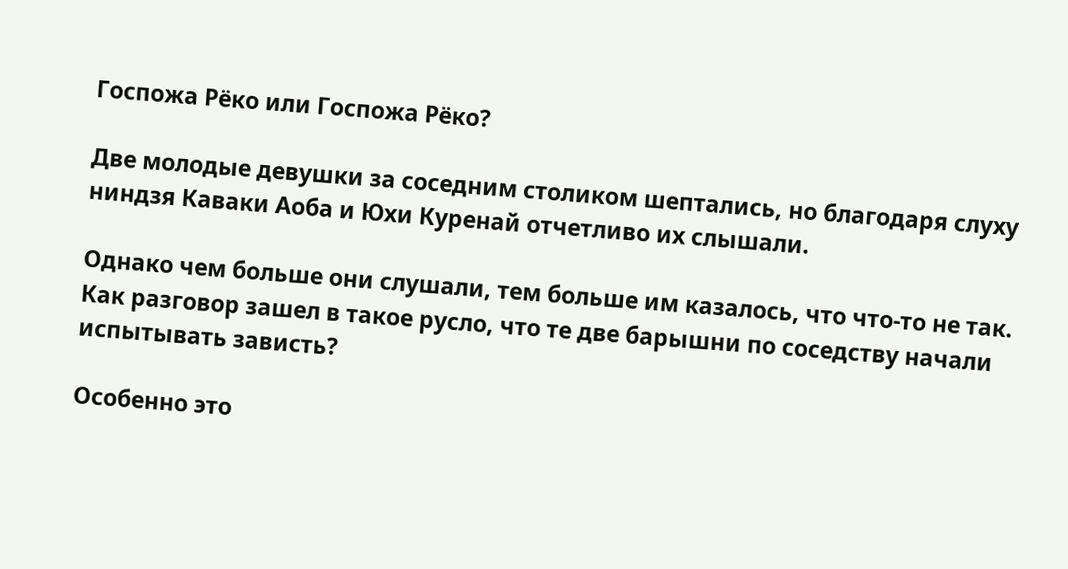Госпожа Рёко или Госпожа Рёко?

Две молодые девушки за соседним столиком шептались, но благодаря слуху ниндзя Каваки Аоба и Юхи Куренай отчетливо их слышали.

Однако чем больше они слушали, тем больше им казалось, что что-то не так. Как разговор зашел в такое русло, что те две барышни по соседству начали испытывать зависть?

Особенно это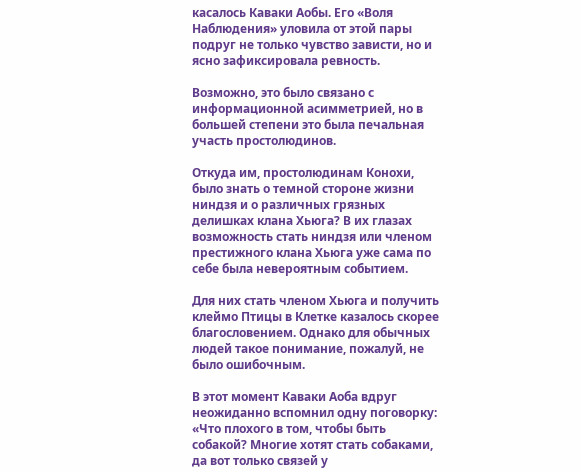касалось Каваки Аобы. Его «Воля Наблюдения» уловила от этой пары подруг не только чувство зависти, но и ясно зафиксировала ревность.

Возможно, это было связано с информационной асимметрией, но в большей степени это была печальная участь простолюдинов.

Откуда им, простолюдинам Конохи, было знать о темной стороне жизни ниндзя и о различных грязных делишках клана Хьюга? В их глазах возможность стать ниндзя или членом престижного клана Хьюга уже сама по себе была невероятным событием.

Для них стать членом Хьюга и получить клеймо Птицы в Клетке казалось скорее благословением. Однако для обычных людей такое понимание, пожалуй, не было ошибочным.

В этот момент Каваки Аоба вдруг неожиданно вспомнил одну поговорку: «Что плохого в том, чтобы быть собакой? Многие хотят стать собаками, да вот только связей у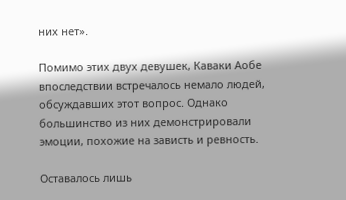них нет».

Помимо этих двух девушек, Каваки Аобе впоследствии встречалось немало людей, обсуждавших этот вопрос. Однако большинство из них демонстрировали эмоции, похожие на зависть и ревность.

Оставалось лишь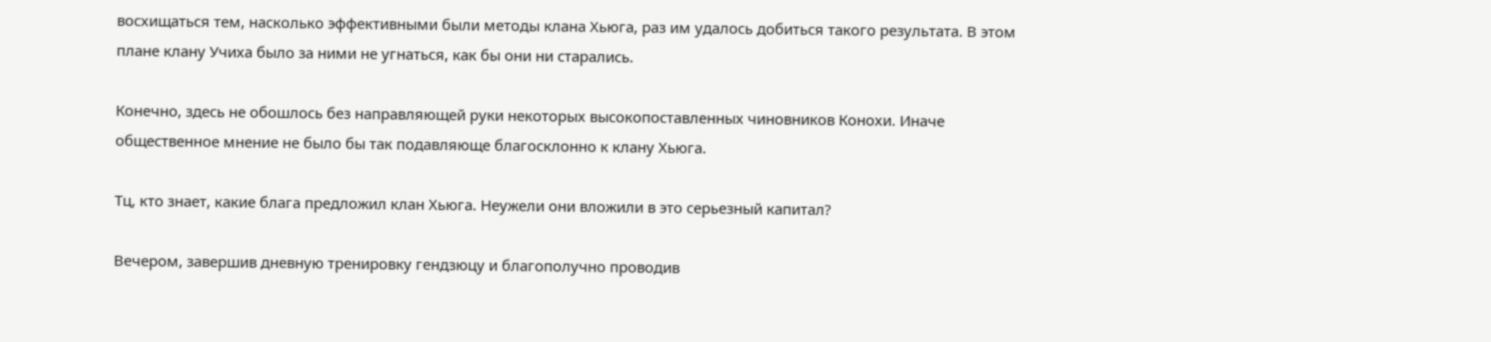восхищаться тем, насколько эффективными были методы клана Хьюга, раз им удалось добиться такого результата. В этом плане клану Учиха было за ними не угнаться, как бы они ни старались.

Конечно, здесь не обошлось без направляющей руки некоторых высокопоставленных чиновников Конохи. Иначе общественное мнение не было бы так подавляюще благосклонно к клану Хьюга.

Тц, кто знает, какие блага предложил клан Хьюга. Неужели они вложили в это серьезный капитал?

Вечером, завершив дневную тренировку гендзюцу и благополучно проводив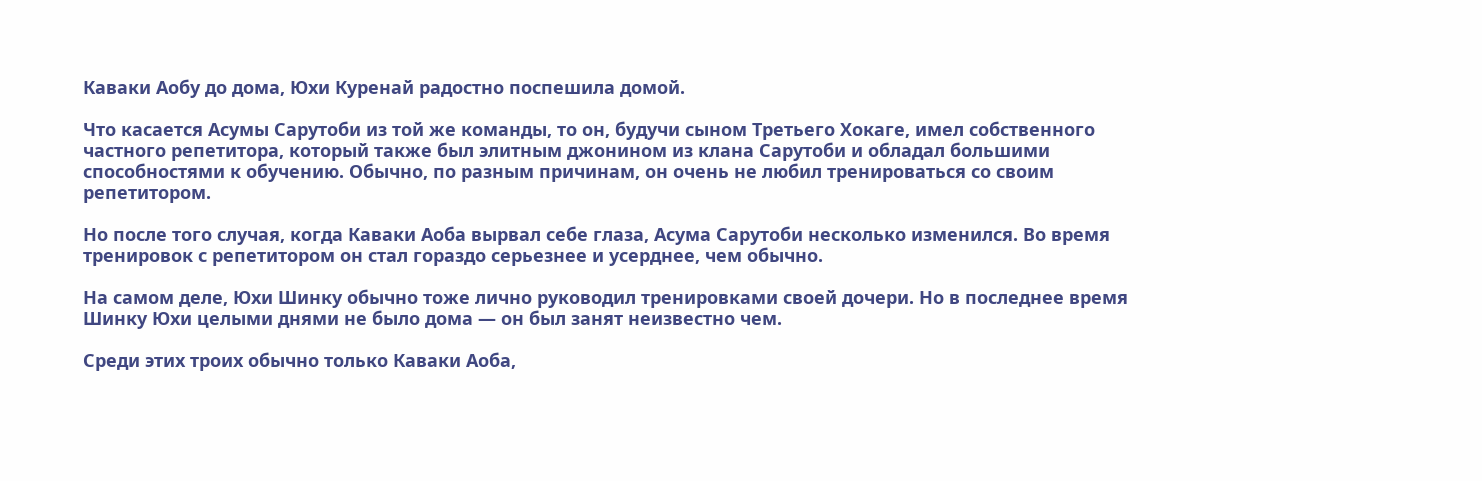Каваки Аобу до дома, Юхи Куренай радостно поспешила домой.

Что касается Асумы Сарутоби из той же команды, то он, будучи сыном Третьего Хокаге, имел собственного частного репетитора, который также был элитным джонином из клана Сарутоби и обладал большими способностями к обучению. Обычно, по разным причинам, он очень не любил тренироваться со своим репетитором.

Но после того случая, когда Каваки Аоба вырвал себе глаза, Асума Сарутоби несколько изменился. Во время тренировок с репетитором он стал гораздо серьезнее и усерднее, чем обычно.

На самом деле, Юхи Шинку обычно тоже лично руководил тренировками своей дочери. Но в последнее время Шинку Юхи целыми днями не было дома — он был занят неизвестно чем.

Среди этих троих обычно только Каваки Аоба,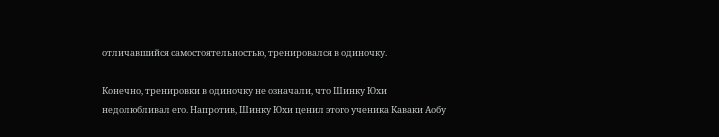отличавшийся самостоятельностью, тренировался в одиночку.

Конечно, тренировки в одиночку не означали, что Шинку Юхи недолюбливал его. Напротив, Шинку Юхи ценил этого ученика Каваки Аобу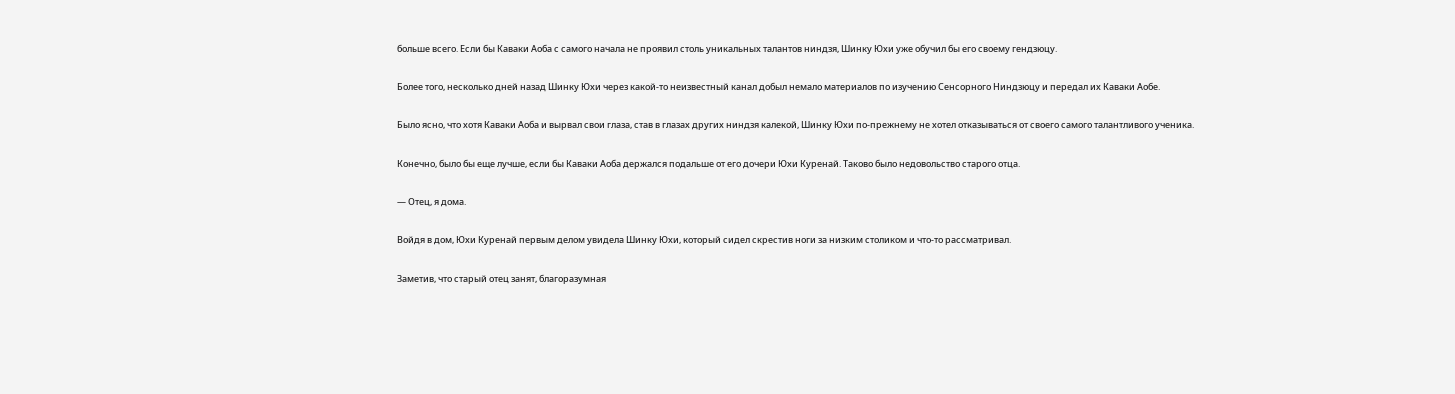больше всего. Если бы Каваки Аоба с самого начала не проявил столь уникальных талантов ниндзя, Шинку Юхи уже обучил бы его своему гендзюцу.

Более того, несколько дней назад Шинку Юхи через какой-то неизвестный канал добыл немало материалов по изучению Сенсорного Ниндзюцу и передал их Каваки Аобе.

Было ясно, что хотя Каваки Аоба и вырвал свои глаза, став в глазах других ниндзя калекой, Шинку Юхи по-прежнему не хотел отказываться от своего самого талантливого ученика.

Конечно, было бы еще лучше, если бы Каваки Аоба держался подальше от его дочери Юхи Куренай. Таково было недовольство старого отца.

— Отец, я дома.

Войдя в дом, Юхи Куренай первым делом увидела Шинку Юхи, который сидел скрестив ноги за низким столиком и что-то рассматривал.

Заметив, что старый отец занят, благоразумная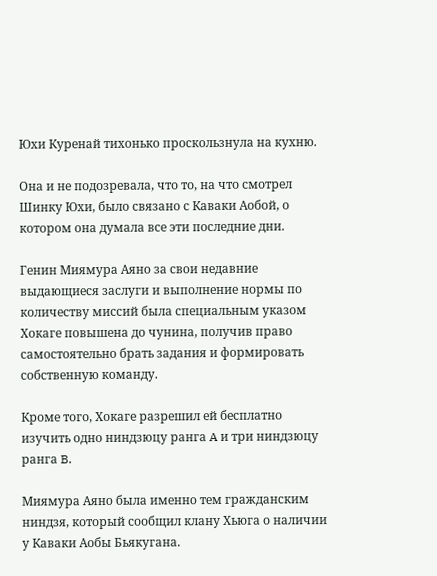Юхи Куренай тихонько проскользнула на кухню.

Она и не подозревала, что то, на что смотрел Шинку Юхи, было связано с Каваки Аобой, о котором она думала все эти последние дни.

Генин Миямура Аяно за свои недавние выдающиеся заслуги и выполнение нормы по количеству миссий была специальным указом Хокаге повышена до чунина, получив право самостоятельно брать задания и формировать собственную команду.

Кроме того, Хокаге разрешил ей бесплатно изучить одно ниндзюцу ранга A и три ниндзюцу ранга B.

Миямура Аяно была именно тем гражданским ниндзя, который сообщил клану Хьюга о наличии у Каваки Аобы Бьякугана.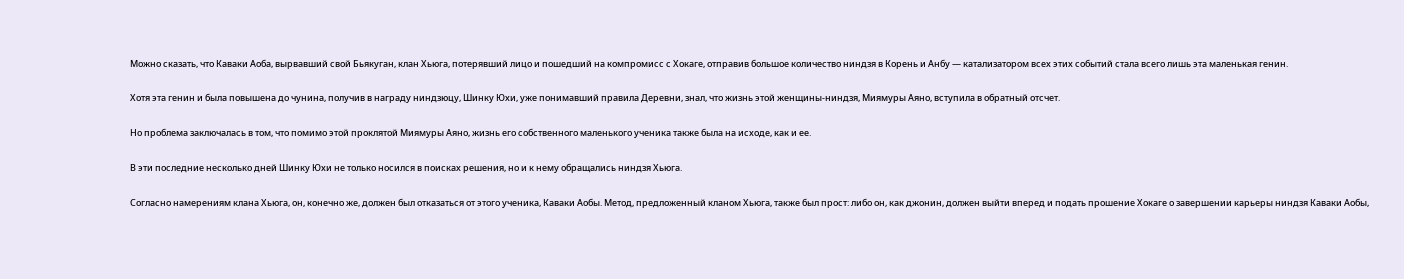Можно сказать, что Каваки Аоба, вырвавший свой Бьякуган, клан Хьюга, потерявший лицо и пошедший на компромисс с Хокаге, отправив большое количество ниндзя в Корень и Анбу — катализатором всех этих событий стала всего лишь эта маленькая генин.

Хотя эта генин и была повышена до чунина, получив в награду ниндзюцу, Шинку Юхи, уже понимавший правила Деревни, знал, что жизнь этой женщины-ниндзя, Миямуры Аяно, вступила в обратный отсчет.

Но проблема заключалась в том, что помимо этой проклятой Миямуры Аяно, жизнь его собственного маленького ученика также была на исходе, как и ее.

В эти последние несколько дней Шинку Юхи не только носился в поисках решения, но и к нему обращались ниндзя Хьюга.

Согласно намерениям клана Хьюга, он, конечно же, должен был отказаться от этого ученика, Каваки Аобы. Метод, предложенный кланом Хьюга, также был прост: либо он, как джонин, должен выйти вперед и подать прошение Хокаге о завершении карьеры ниндзя Каваки Аобы,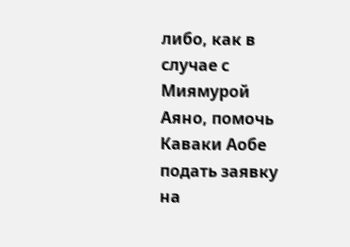либо, как в случае с Миямурой Аяно, помочь Каваки Аобе подать заявку на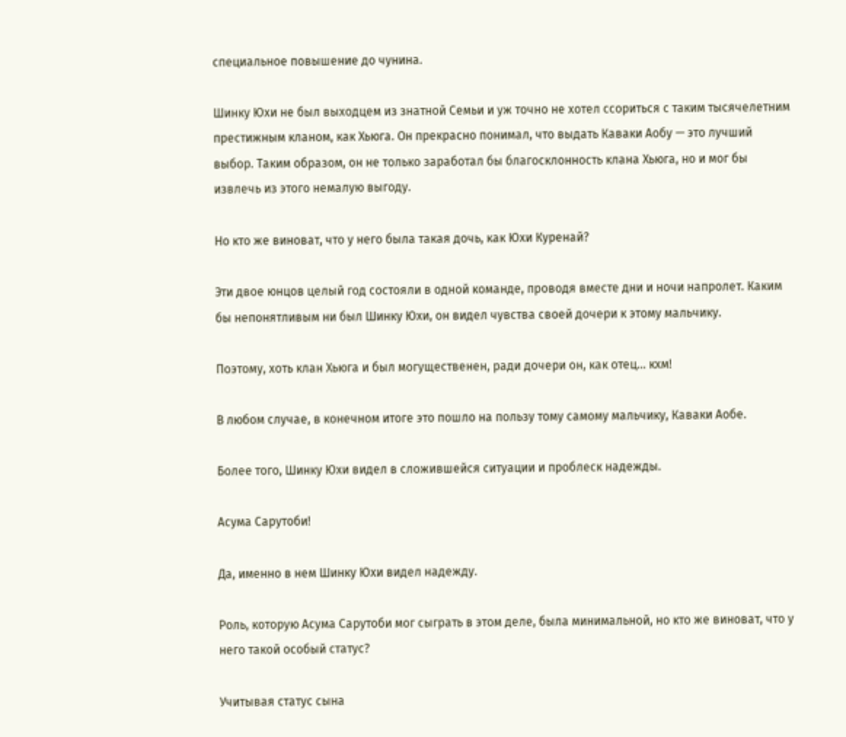специальное повышение до чунина.

Шинку Юхи не был выходцем из знатной Семьи и уж точно не хотел ссориться с таким тысячелетним престижным кланом, как Хьюга. Он прекрасно понимал, что выдать Каваки Аобу — это лучший выбор. Таким образом, он не только заработал бы благосклонность клана Хьюга, но и мог бы извлечь из этого немалую выгоду.

Но кто же виноват, что у него была такая дочь, как Юхи Куренай?

Эти двое юнцов целый год состояли в одной команде, проводя вместе дни и ночи напролет. Каким бы непонятливым ни был Шинку Юхи, он видел чувства своей дочери к этому мальчику.

Поэтому, хоть клан Хьюга и был могущественен, ради дочери он, как отец... кхм!

В любом случае, в конечном итоге это пошло на пользу тому самому мальчику, Каваки Аобе.

Более того, Шинку Юхи видел в сложившейся ситуации и проблеск надежды.

Асума Сарутоби!

Да, именно в нем Шинку Юхи видел надежду.

Роль, которую Асума Сарутоби мог сыграть в этом деле, была минимальной, но кто же виноват, что у него такой особый статус?

Учитывая статус сына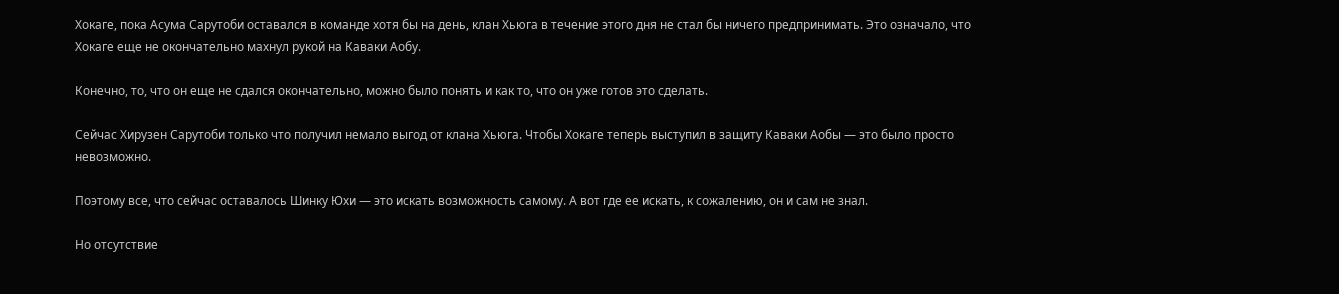Хокаге, пока Асума Сарутоби оставался в команде хотя бы на день, клан Хьюга в течение этого дня не стал бы ничего предпринимать. Это означало, что Хокаге еще не окончательно махнул рукой на Каваки Аобу.

Конечно, то, что он еще не сдался окончательно, можно было понять и как то, что он уже готов это сделать.

Сейчас Хирузен Сарутоби только что получил немало выгод от клана Хьюга. Чтобы Хокаге теперь выступил в защиту Каваки Аобы — это было просто невозможно.

Поэтому все, что сейчас оставалось Шинку Юхи — это искать возможность самому. А вот где ее искать, к сожалению, он и сам не знал.

Но отсутствие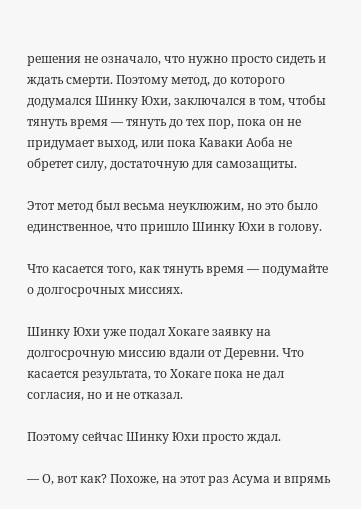решения не означало, что нужно просто сидеть и ждать смерти. Поэтому метод, до которого додумался Шинку Юхи, заключался в том, чтобы тянуть время — тянуть до тех пор, пока он не придумает выход, или пока Каваки Аоба не обретет силу, достаточную для самозащиты.

Этот метод был весьма неуклюжим, но это было единственное, что пришло Шинку Юхи в голову.

Что касается того, как тянуть время — подумайте о долгосрочных миссиях.

Шинку Юхи уже подал Хокаге заявку на долгосрочную миссию вдали от Деревни. Что касается результата, то Хокаге пока не дал согласия, но и не отказал.

Поэтому сейчас Шинку Юхи просто ждал.

— О, вот как? Похоже, на этот раз Асума и впрямь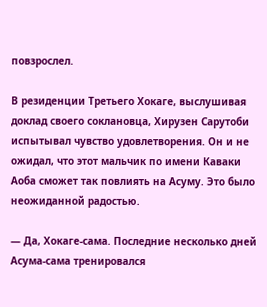повзрослел.

В резиденции Третьего Хокаге, выслушивая доклад своего соклановца, Хирузен Сарутоби испытывал чувство удовлетворения. Он и не ожидал, что этот мальчик по имени Каваки Аоба сможет так повлиять на Асуму. Это было неожиданной радостью.

— Да, Хокаге-сама. Последние несколько дней Асума-сама тренировался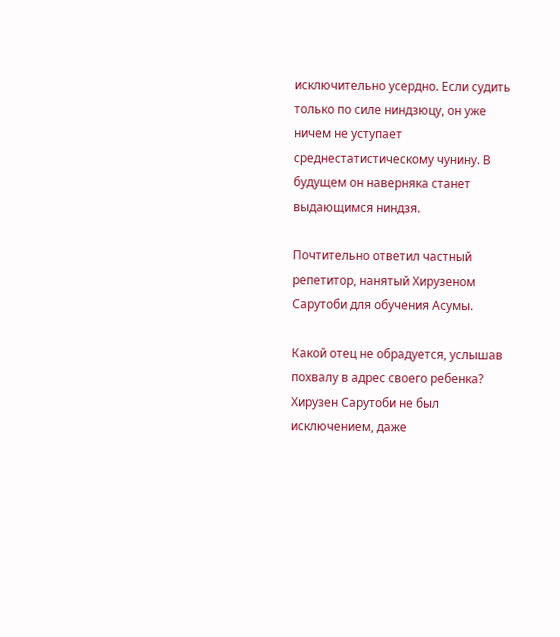исключительно усердно. Если судить только по силе ниндзюцу, он уже ничем не уступает среднестатистическому чунину. В будущем он наверняка станет выдающимся ниндзя.

Почтительно ответил частный репетитор, нанятый Хирузеном Сарутоби для обучения Асумы.

Какой отец не обрадуется, услышав похвалу в адрес своего ребенка? Хирузен Сарутоби не был исключением, даже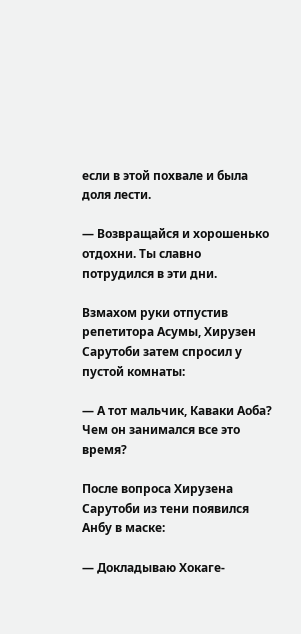если в этой похвале и была доля лести.

— Возвращайся и хорошенько отдохни. Ты славно потрудился в эти дни.

Взмахом руки отпустив репетитора Асумы, Хирузен Сарутоби затем спросил у пустой комнаты:

— А тот мальчик, Каваки Аоба? Чем он занимался все это время?

После вопроса Хирузена Сарутоби из тени появился Анбу в маске:

— Докладываю Хокаге-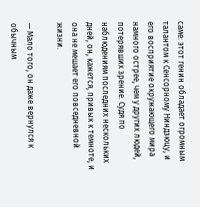саме: этот генин обладает огромным талантом к Сенсорному Ниндзюцу, и его восприятие окружающего мира намного острее, чем у других людей, потерявших зрение. Судя по наблюдениям последних нескольких дней, он, кажется, привык к темноте, и она не мешает его повседневной жизни.

— Мало того, он даже вернулся к обычным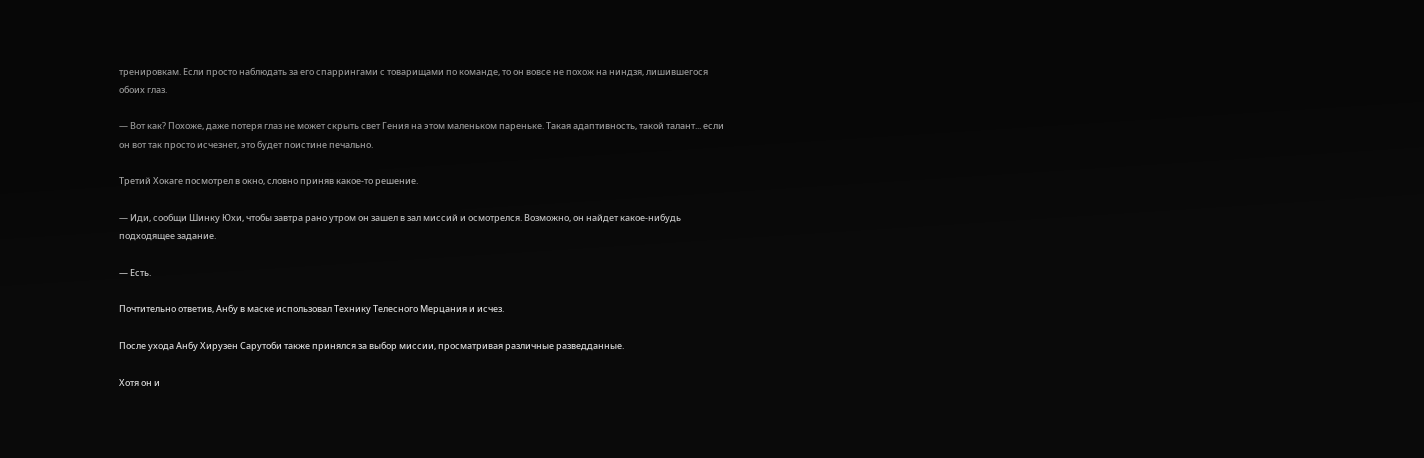тренировкам. Если просто наблюдать за его спаррингами с товарищами по команде, то он вовсе не похож на ниндзя, лишившегося обоих глаз.

— Вот как? Похоже, даже потеря глаз не может скрыть свет Гения на этом маленьком пареньке. Такая адаптивность, такой талант... если он вот так просто исчезнет, это будет поистине печально.

Третий Хокаге посмотрел в окно, словно приняв какое-то решение.

— Иди, сообщи Шинку Юхи, чтобы завтра рано утром он зашел в зал миссий и осмотрелся. Возможно, он найдет какое-нибудь подходящее задание.

— Есть.

Почтительно ответив, Анбу в маске использовал Технику Телесного Мерцания и исчез.

После ухода Анбу Хирузен Сарутоби также принялся за выбор миссии, просматривая различные разведданные.

Хотя он и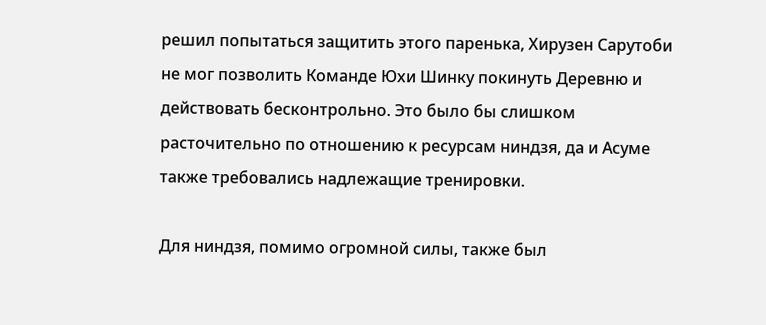решил попытаться защитить этого паренька, Хирузен Сарутоби не мог позволить Команде Юхи Шинку покинуть Деревню и действовать бесконтрольно. Это было бы слишком расточительно по отношению к ресурсам ниндзя, да и Асуме также требовались надлежащие тренировки.

Для ниндзя, помимо огромной силы, также был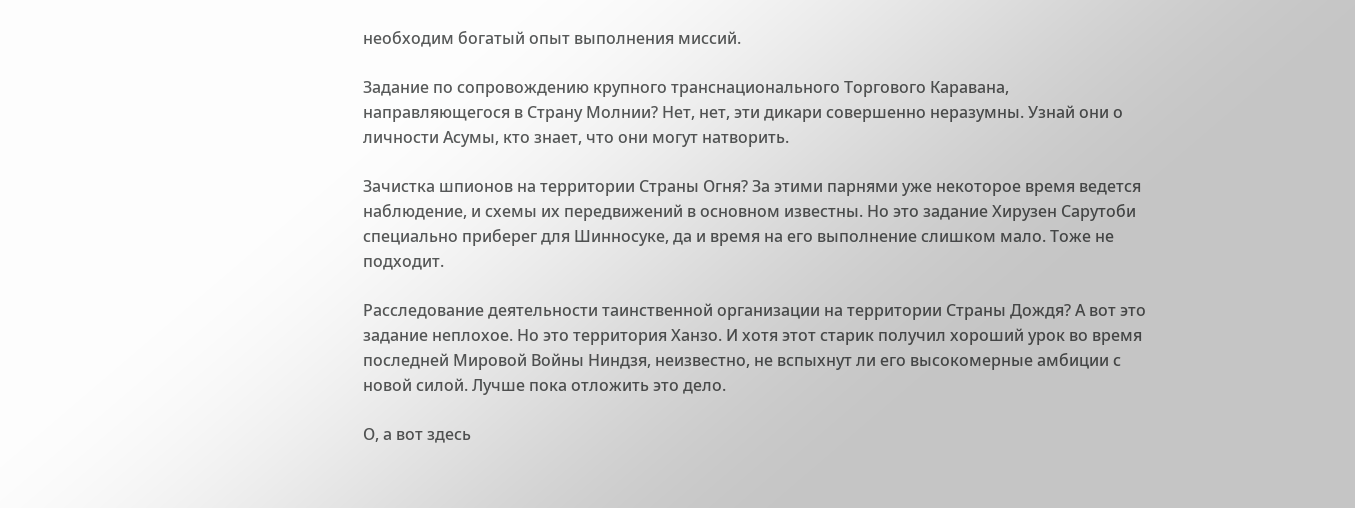необходим богатый опыт выполнения миссий.

Задание по сопровождению крупного транснационального Торгового Каравана, направляющегося в Страну Молнии? Нет, нет, эти дикари совершенно неразумны. Узнай они о личности Асумы, кто знает, что они могут натворить.

Зачистка шпионов на территории Страны Огня? За этими парнями уже некоторое время ведется наблюдение, и схемы их передвижений в основном известны. Но это задание Хирузен Сарутоби специально приберег для Шинносуке, да и время на его выполнение слишком мало. Тоже не подходит.

Расследование деятельности таинственной организации на территории Страны Дождя? А вот это задание неплохое. Но это территория Ханзо. И хотя этот старик получил хороший урок во время последней Мировой Войны Ниндзя, неизвестно, не вспыхнут ли его высокомерные амбиции с новой силой. Лучше пока отложить это дело.

О, а вот здесь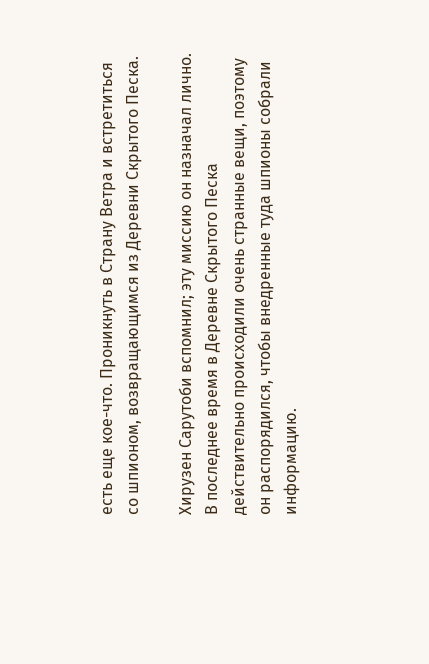есть еще кое-что. Проникнуть в Страну Ветра и встретиться со шпионом, возвращающимся из Деревни Скрытого Песка.

Хирузен Сарутоби вспомнил; эту миссию он назначал лично. В последнее время в Деревне Скрытого Песка действительно происходили очень странные вещи, поэтому он распорядился, чтобы внедренные туда шпионы собрали информацию.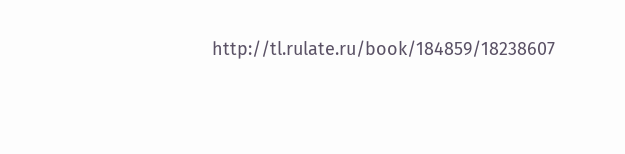http://tl.rulate.ru/book/184859/18238607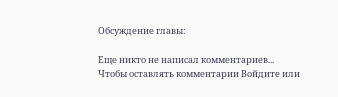Обсуждение главы:

Еще никто не написал комментариев...
Чтобы оставлять комментарии Войдите или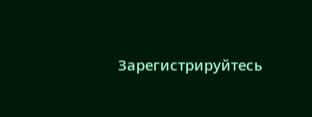Зарегистрируйтесь